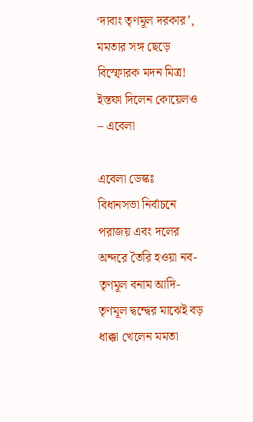‘দাবাং তৃণমূল দরকার’, মমতার সঙ্গ ছেড়ে বিস্ফোরক মদন মিত্র! ইস্তফা দিলেন কোয়েলও – এবেলা

এবেলা ডেস্কঃ
বিধানসভা নির্বাচনে পরাজয় এবং দলের অন্দরে তৈরি হওয়া নব-তৃণমূল বনাম আদি-তৃণমূল দ্বন্দ্বের মাঝেই বড় ধাক্কা খেলেন মমতা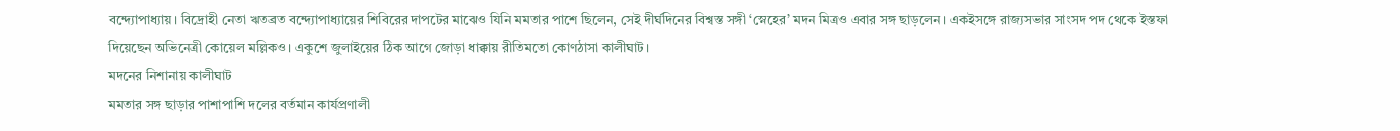বন্দ্যোপাধ্যায়। বিদ্রোহী নেতা ঋতব্রত বন্দ্যোপাধ্যায়ের শিবিরের দাপটের মাঝেও যিনি মমতার পাশে ছিলেন, সেই দীর্ঘদিনের বিশ্বস্ত সঙ্গী ‘স্নেহের’ মদন মিত্রও এবার সঙ্গ ছাড়লেন। একইসঙ্গে রাজ্যসভার সাংসদ পদ থেকে ইস্তফা দিয়েছেন অভিনেত্রী কোয়েল মল্লিকও। একুশে জুলাইয়ের ঠিক আগে জোড়া ধাক্কায় রীতিমতো কোণঠাসা কালীঘাট।
মদনের নিশানায় কালীঘাট
মমতার সঙ্গ ছাড়ার পাশাপাশি দলের বর্তমান কার্যপ্রণালী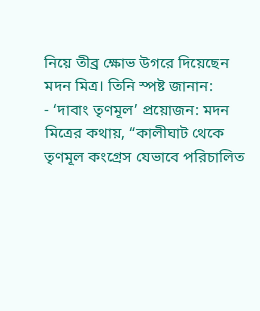নিয়ে তীব্র ক্ষোভ উগরে দিয়েছেন মদন মিত্র। তিনি স্পষ্ট জানান:
- ‘দাবাং তৃণমূল’ প্রয়োজন: মদন মিত্রের কথায়, “কালীঘাট থেকে তৃণমূল কংগ্রেস যেভাবে পরিচালিত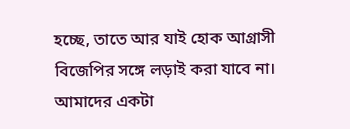হচ্ছে, তাতে আর যাই হোক আগ্রাসী বিজেপির সঙ্গে লড়াই করা যাবে না। আমাদের একটা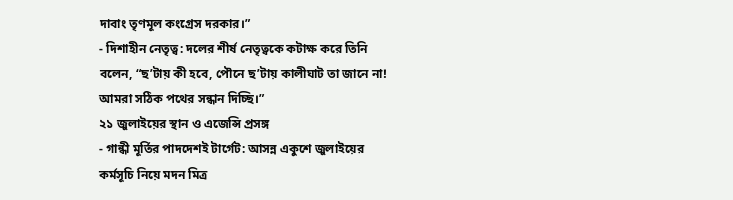দাবাং তৃণমূল কংগ্রেস দরকার।”
- দিশাহীন নেতৃত্ব: দলের শীর্ষ নেতৃত্বকে কটাক্ষ করে তিনি বলেন, “ছ’টায় কী হবে, পৌনে ছ’টায় কালীঘাট তা জানে না! আমরা সঠিক পথের সন্ধান দিচ্ছি।”
২১ জুলাইয়ের স্থান ও এজেন্সি প্রসঙ্গ
- গান্ধী মূর্তির পাদদেশই টার্গেট: আসন্ন একুশে জুলাইয়ের কর্মসূচি নিয়ে মদন মিত্র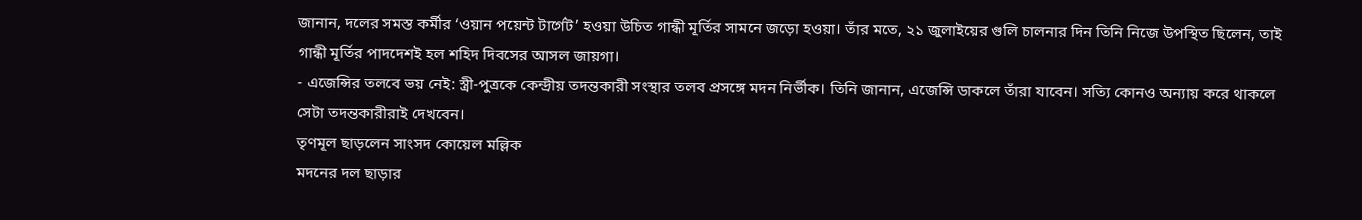জানান, দলের সমস্ত কর্মীর ‘ওয়ান পয়েন্ট টার্গেট’ হওয়া উচিত গান্ধী মূর্তির সামনে জড়ো হওয়া। তাঁর মতে, ২১ জুলাইয়ের গুলি চালনার দিন তিনি নিজে উপস্থিত ছিলেন, তাই গান্ধী মূর্তির পাদদেশই হল শহিদ দিবসের আসল জায়গা।
- এজেন্সির তলবে ভয় নেই: স্ত্রী-পুত্রকে কেন্দ্রীয় তদন্তকারী সংস্থার তলব প্রসঙ্গে মদন নির্ভীক। তিনি জানান, এজেন্সি ডাকলে তাঁরা যাবেন। সত্যি কোনও অন্যায় করে থাকলে সেটা তদন্তকারীরাই দেখবেন।
তৃণমূল ছাড়লেন সাংসদ কোয়েল মল্লিক
মদনের দল ছাড়ার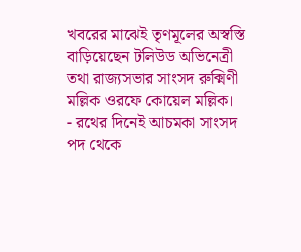খবরের মাঝেই তৃণমূলের অস্বস্তি বাড়িয়েছেন টলিউড অভিনেত্রী তথা রাজ্যসভার সাংসদ রুক্মিণী মল্লিক ওরফে কোয়েল মল্লিক।
- রথের দিনেই আচমকা সাংসদ পদ থেকে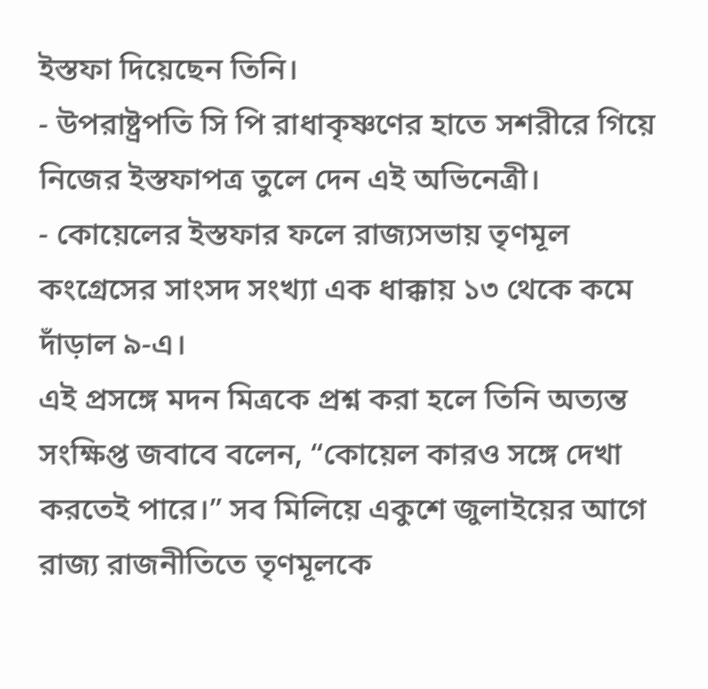ইস্তফা দিয়েছেন তিনি।
- উপরাষ্ট্রপতি সি পি রাধাকৃষ্ণণের হাতে সশরীরে গিয়ে নিজের ইস্তফাপত্র তুলে দেন এই অভিনেত্রী।
- কোয়েলের ইস্তফার ফলে রাজ্যসভায় তৃণমূল কংগ্রেসের সাংসদ সংখ্যা এক ধাক্কায় ১৩ থেকে কমে দাঁড়াল ৯-এ।
এই প্রসঙ্গে মদন মিত্রকে প্রশ্ন করা হলে তিনি অত্যন্ত সংক্ষিপ্ত জবাবে বলেন, “কোয়েল কারও সঙ্গে দেখা করতেই পারে।” সব মিলিয়ে একুশে জুলাইয়ের আগে রাজ্য রাজনীতিতে তৃণমূলকে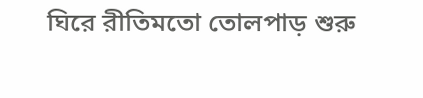ঘিরে রীতিমতো তোলপাড় শুরু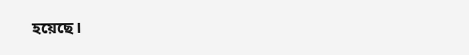হয়েছে।